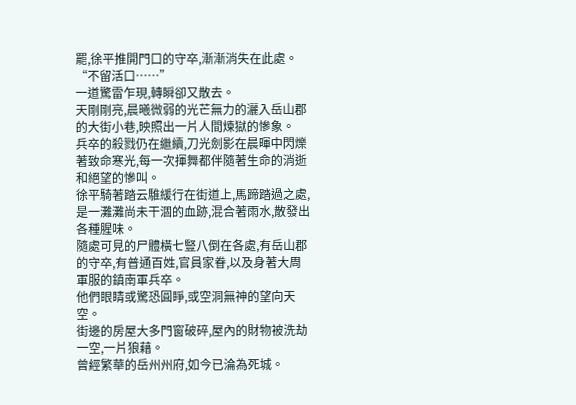罷,徐平推開門口的守卒,漸漸消失在此處。“不留活口……”
一道驚雷乍現,轉瞬卻又散去。
天剛剛亮,晨曦微弱的光芒無力的灑入岳山郡的大街小巷,映照出一片人間煉獄的慘象。
兵卒的殺戮仍在繼續,刀光劍影在晨暉中閃爍著致命寒光,每一次揮舞都伴隨著生命的消逝和絕望的慘叫。
徐平騎著踏云騅緩行在街道上,馬蹄踏過之處,是一灘灘尚未干涸的血跡,混合著雨水,散發出各種腥味。
隨處可見的尸體橫七豎八倒在各處,有岳山郡的守卒,有普通百姓,官員家眷,以及身著大周軍服的鎮南軍兵卒。
他們眼睛或驚恐圓睜,或空洞無神的望向天空。
街邊的房屋大多門窗破碎,屋內的財物被洗劫一空,一片狼藉。
曾經繁華的岳州州府,如今已淪為死城。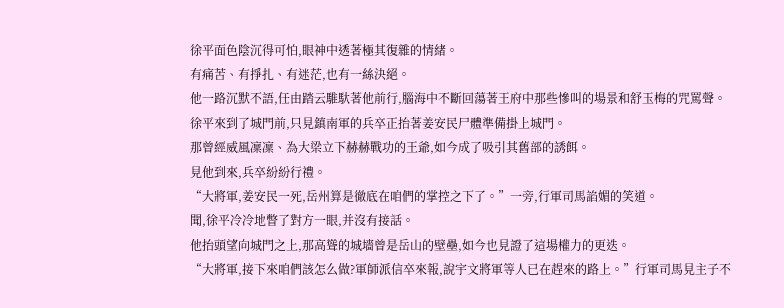徐平面色陰沉得可怕,眼神中透著極其復雜的情緒。
有痛苦、有掙扎、有迷茫,也有一絲決絕。
他一路沉默不語,任由踏云騅馱著他前行,腦海中不斷回蕩著王府中那些慘叫的場景和舒玉梅的咒罵聲。
徐平來到了城門前,只見鎮南軍的兵卒正抬著姜安民尸體準備掛上城門。
那曾經威風凜凜、為大梁立下赫赫戰功的王爺,如今成了吸引其舊部的誘餌。
見他到來,兵卒紛紛行禮。
“大將軍,姜安民一死,岳州算是徹底在咱們的掌控之下了。”一旁,行軍司馬諂媚的笑道。
聞,徐平冷冷地瞥了對方一眼,并沒有接話。
他抬頭望向城門之上,那高聳的城墻曾是岳山的壁壘,如今也見證了這場權力的更迭。
“大將軍,接下來咱們該怎么做?軍師派信卒來報,說宇文將軍等人已在趕來的路上。”行軍司馬見主子不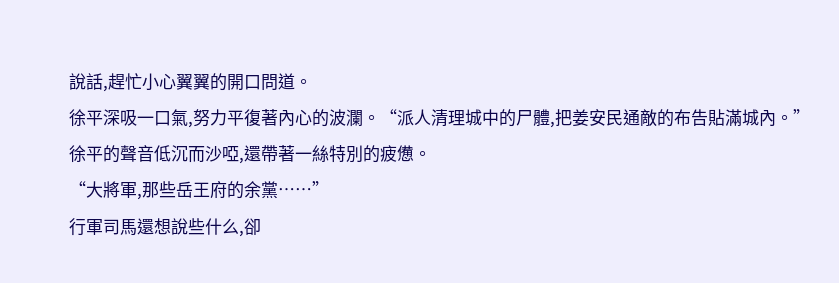說話,趕忙小心翼翼的開口問道。
徐平深吸一口氣,努力平復著內心的波瀾。“派人清理城中的尸體,把姜安民通敵的布告貼滿城內。”
徐平的聲音低沉而沙啞,還帶著一絲特別的疲憊。
“大將軍,那些岳王府的余黨……”
行軍司馬還想說些什么,卻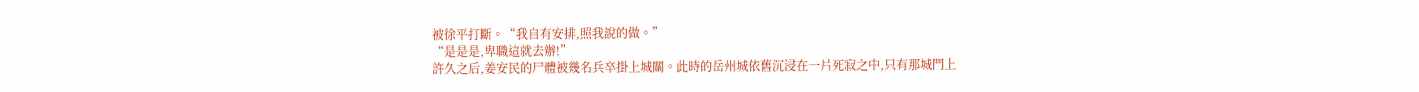被徐平打斷。“我自有安排,照我說的做。”
“是是是,卑職這就去辦!”
許久之后,姜安民的尸體被幾名兵卒掛上城關。此時的岳州城依舊沉浸在一片死寂之中,只有那城門上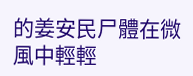的姜安民尸體在微風中輕輕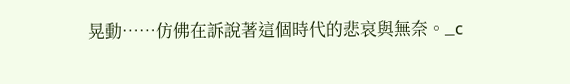晃動……仿佛在訴說著這個時代的悲哀與無奈。_c